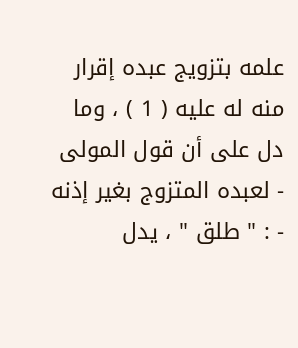علمه بتزويج عبده إقرار منه له عليه ( 1 ) ، وما دل على أن قول المولى
- لعبده المتزوج بغير إذنه - : " طلق " ، يدل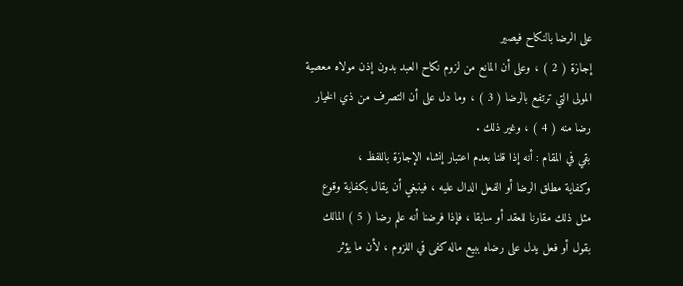على الرضا بالنكاح فيصير
إجازة ( 2 ) ، وعلى أن المانع من لزوم نكاح العبد بدون إذن مولاه معصية
المولى التي ترتفع بالرضا ( 3 ) ، وما دل على أن التصرف من ذي الخيار
رضا منه ( 4 ) ، وغير ذلك .
بقي في المقام : أنه إذا قلنا بعدم اعتبار إنشاء الإجازة باللفظ ،
وكفاية مطلق الرضا أو الفعل الدال عليه ، فينبغي أن يقال بكفاية وقوع
مثل ذلك مقارنا للعقد أو سابقا ، فإذا فرضنا أنه علم رضا ( 5 ) المالك
بقول أو فعل يدل على رضاه ببيع ماله كفى في اللزوم ، لأن ما يؤثر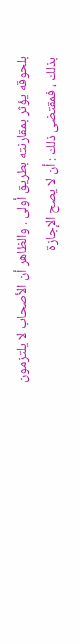بلحوقه يؤثر بمقارنته بطريق أولى . والظاهر أن الأصحاب لا يلتزمون
بذلك ، فمقتضى ذلك : أن لا يصح الإجازة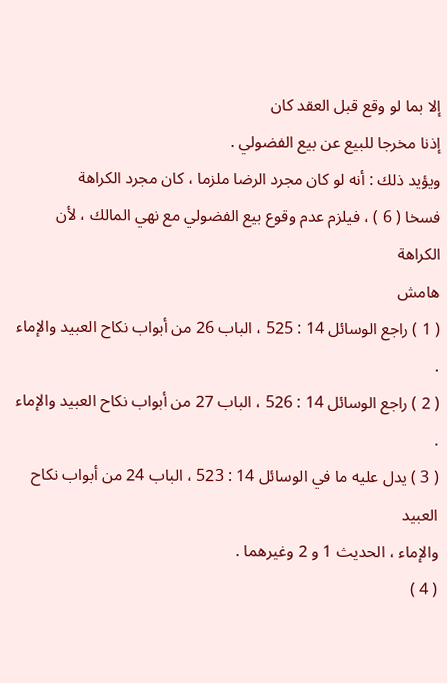إلا بما لو وقع قبل العقد كان
إذنا مخرجا للبيع عن بيع الفضولي .
ويؤيد ذلك : أنه لو كان مجرد الرضا ملزما ، كان مجرد الكراهة
فسخا ( 6 ) ، فيلزم عدم وقوع بيع الفضولي مع نهي المالك ، لأن الكراهة
هامش
( 1 ) راجع الوسائل 14 : 525 ، الباب 26 من أبواب نكاح العبيد والإماء .
( 2 ) راجع الوسائل 14 : 526 ، الباب 27 من أبواب نكاح العبيد والإماء .
( 3 ) يدل عليه ما في الوسائل 14 : 523 ، الباب 24 من أبواب نكاح العبيد
والإماء ، الحديث 1 و 2 وغيرهما .
( 4 )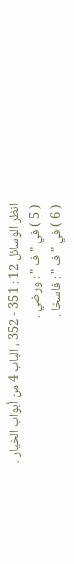انظر الوسائل 12 : 351 - 352 ، الباب 4 من أبواب الخيار .
( 5 ) في " ف " : ورضي .
( 6 ) في " ف " : فاسخا .